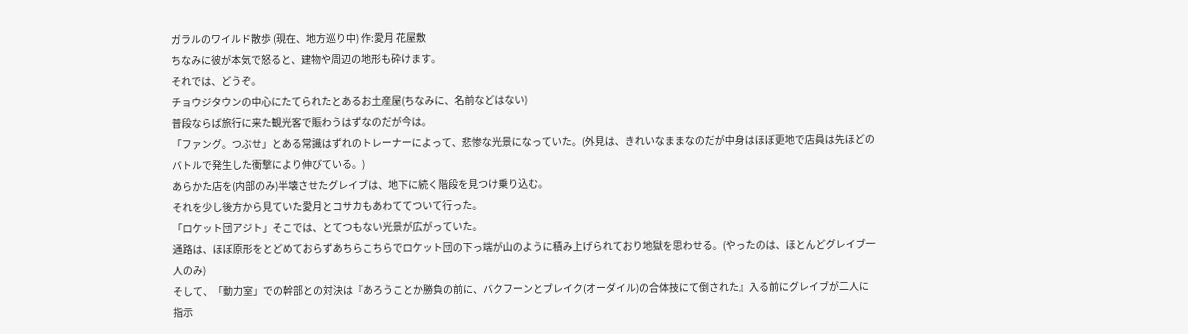ガラルのワイルド散歩 (現在、地方巡り中) 作:愛月 花屋敷
ちなみに彼が本気で怒ると、建物や周辺の地形も砕けます。
それでは、どうぞ。
チョウジタウンの中心にたてられたとあるお土産屋(ちなみに、名前などはない)
普段ならば旅行に来た観光客で賑わうはずなのだが今は。
「ファング。つぶせ」とある常識はずれのトレーナーによって、悲惨な光景になっていた。(外見は、きれいなままなのだが中身はほぼ更地で店員は先ほどのバトルで発生した衝撃により伸びている。)
あらかた店を(内部のみ)半壊させたグレイブは、地下に続く階段を見つけ乗り込む。
それを少し後方から見ていた愛月とコサカもあわててついて行った。
「ロケット団アジト」そこでは、とてつもない光景が広がっていた。
通路は、ほぼ原形をとどめておらずあちらこちらでロケット団の下っ端が山のように積み上げられており地獄を思わせる。(やったのは、ほとんどグレイブ一人のみ)
そして、「動力室」での幹部との対決は『あろうことか勝負の前に、バクフーンとブレイク(オーダイル)の合体技にて倒された』入る前にグレイブが二人に指示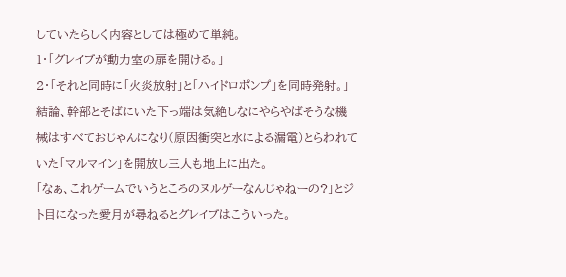していたらしく内容としては極めて単純。
1・「グレイブが動力室の扉を開ける。」
2・「それと同時に「火炎放射」と「ハイドロポンプ」を同時発射。」
結論、幹部とそばにいた下っ端は気絶しなにやらやばそうな機械はすべておじゃんになり(原因衝突と水による漏電)とらわれていた「マルマイン」を開放し三人も地上に出た。
「なぁ、これゲームでいうところのヌルゲーなんじゃねーの?」とジト目になった愛月が尋ねるとグレイブはこういった。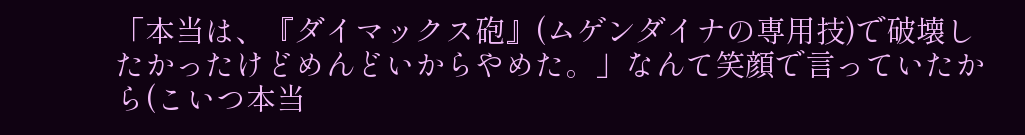「本当は、『ダイマックス砲』(ムゲンダイナの専用技)で破壊したかったけどめんどいからやめた。」なんて笑顔で言っていたから(こいつ本当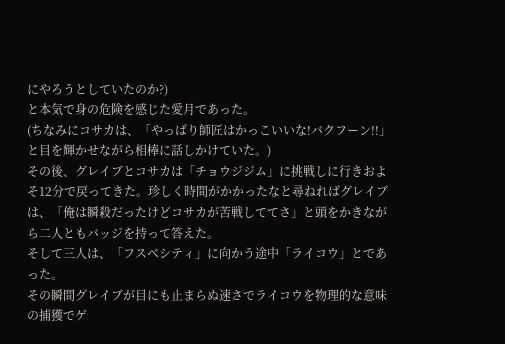にやろうとしていたのか?)
と本気で身の危険を感じた愛月であった。
(ちなみにコサカは、「やっぱり師匠はかっこいいな!バクフーン!!」と目を輝かせながら相棒に話しかけていた。)
その後、グレイブとコサカは「チョウジジム」に挑戦しに行きおよそ12分で戻ってきた。珍しく時間がかかったなと尋ねればグレイブは、「俺は瞬殺だったけどコサカが苦戦しててさ」と頭をかきながら二人ともバッジを持って答えた。
そして三人は、「フスベシティ」に向かう途中「ライコウ」とであった。
その瞬間グレイブが目にも止まらぬ速さでライコウを物理的な意味の捕獲でゲ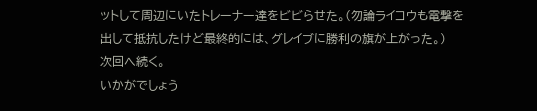ットして周辺にいたトレーナー達をビビらせた。(勿論ライコウも電撃を出して抵抗したけど最終的には、グレイブに勝利の旗が上がった。)
次回へ続く。
いかがでしょう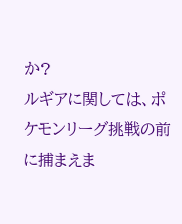か?
ルギアに関しては、ポケモンリーグ挑戦の前に捕まえま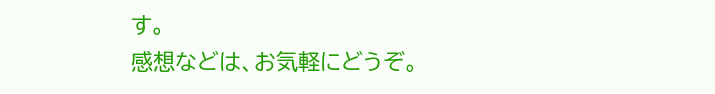す。
感想などは、お気軽にどうぞ。